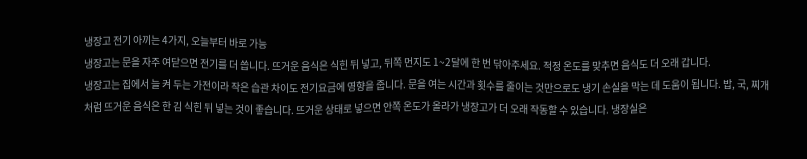냉장고 전기 아끼는 4가지, 오늘부터 바로 가능
냉장고는 문을 자주 여닫으면 전기를 더 씁니다. 뜨거운 음식은 식힌 뒤 넣고, 뒤쪽 먼지도 1~2달에 한 번 닦아주세요. 적정 온도를 맞추면 음식도 더 오래 갑니다.
냉장고는 집에서 늘 켜 두는 가전이라 작은 습관 차이도 전기요금에 영향을 줍니다. 문을 여는 시간과 횟수를 줄이는 것만으로도 냉기 손실을 막는 데 도움이 됩니다. 밥, 국, 찌개처럼 뜨거운 음식은 한 김 식힌 뒤 넣는 것이 좋습니다. 뜨거운 상태로 넣으면 안쪽 온도가 올라가 냉장고가 더 오래 작동할 수 있습니다. 냉장실은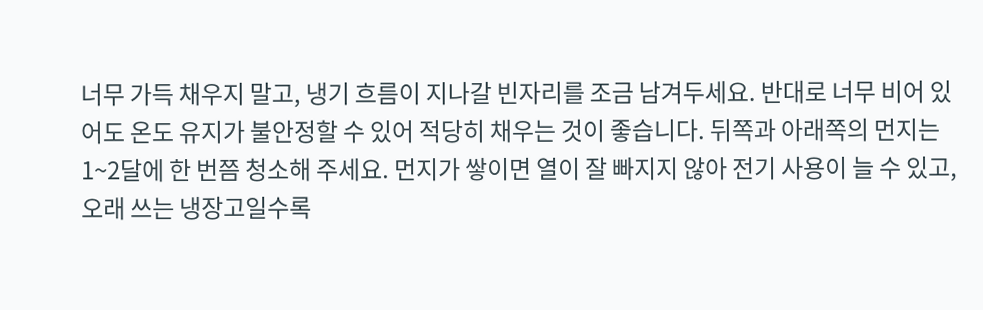너무 가득 채우지 말고, 냉기 흐름이 지나갈 빈자리를 조금 남겨두세요. 반대로 너무 비어 있어도 온도 유지가 불안정할 수 있어 적당히 채우는 것이 좋습니다. 뒤쪽과 아래쪽의 먼지는 1~2달에 한 번쯤 청소해 주세요. 먼지가 쌓이면 열이 잘 빠지지 않아 전기 사용이 늘 수 있고, 오래 쓰는 냉장고일수록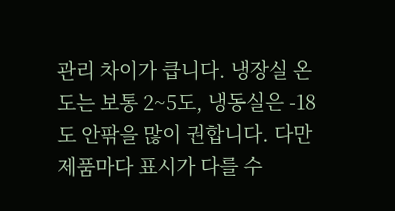관리 차이가 큽니다. 냉장실 온도는 보통 2~5도, 냉동실은 -18도 안팎을 많이 권합니다. 다만 제품마다 표시가 다를 수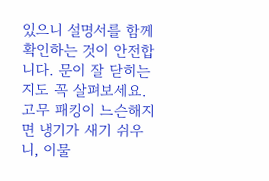있으니 설명서를 함께 확인하는 것이 안전합니다. 문이 잘 닫히는지도 꼭 살펴보세요. 고무 패킹이 느슨해지면 냉기가 새기 쉬우니, 이물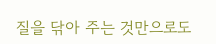질을 닦아 주는 것만으로도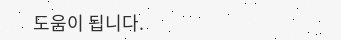도움이 됩니다.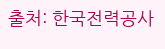출처: 한국전력공사